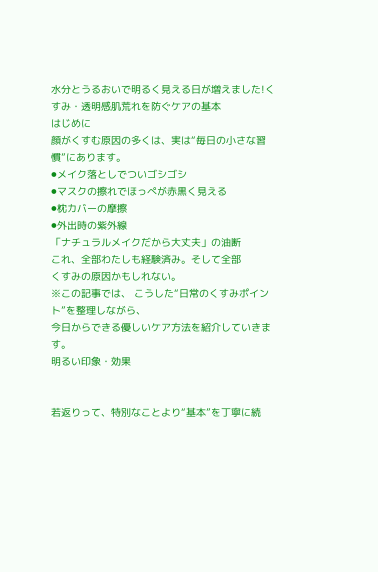水分とうるおいで明るく見える日が増えました!くすみ・透明感肌荒れを防ぐケアの基本
はじめに
顔がくすむ原因の多くは、実は“毎日の小さな習慣”にあります。
⚫メイク落としでついゴシゴシ
⚫マスクの擦れでほっぺが赤黒く見える
⚫枕カバーの摩擦
⚫外出時の紫外線
「ナチュラルメイクだから大丈夫」の油断
これ、全部わたしも経験済み。そして全部
くすみの原因かもしれない。
※この記事では、 こうした“日常のくすみポイント”を整理しながら、
今日からできる優しいケア方法を紹介していきます。
明るい印象・効果


若返りって、特別なことより“基本”を丁寧に続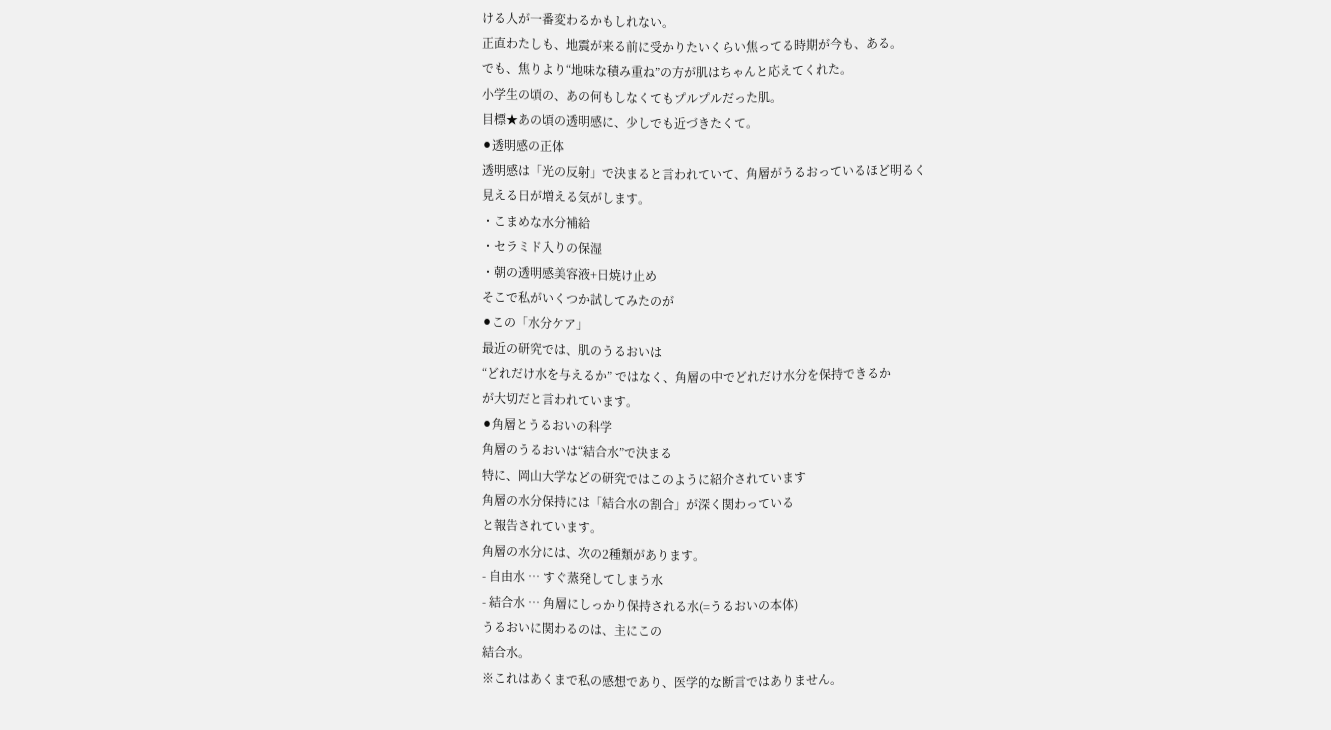ける人が一番変わるかもしれない。
正直わたしも、地震が来る前に受かりたいくらい焦ってる時期が今も、ある。
でも、焦りより“地味な積み重ね”の方が肌はちゃんと応えてくれた。
小学生の頃の、あの何もしなくてもプルプルだった肌。
目標★あの頃の透明感に、少しでも近づきたくて。
⚫透明感の正体
透明感は「光の反射」で決まると言われていて、角層がうるおっているほど明るく
見える日が増える気がします。
・こまめな水分補給
・セラミド入りの保湿
・朝の透明感美容液+日焼け止め
そこで私がいくつか試してみたのが
⚫この「水分ケア」
最近の研究では、肌のうるおいは
“どれだけ水を与えるか” ではなく、角層の中でどれだけ水分を保持できるか
が大切だと言われています。
⚫角層とうるおいの科学
角層のうるおいは“結合水”で決まる
特に、岡山大学などの研究ではこのように紹介されています
角層の水分保持には「結合水の割合」が深く関わっている
と報告されています。
角層の水分には、次の2種類があります。
- 自由水 … すぐ蒸発してしまう水
- 結合水 … 角層にしっかり保持される水(=うるおいの本体)
うるおいに関わるのは、主にこの
結合水。
※これはあくまで私の感想であり、医学的な断言ではありません。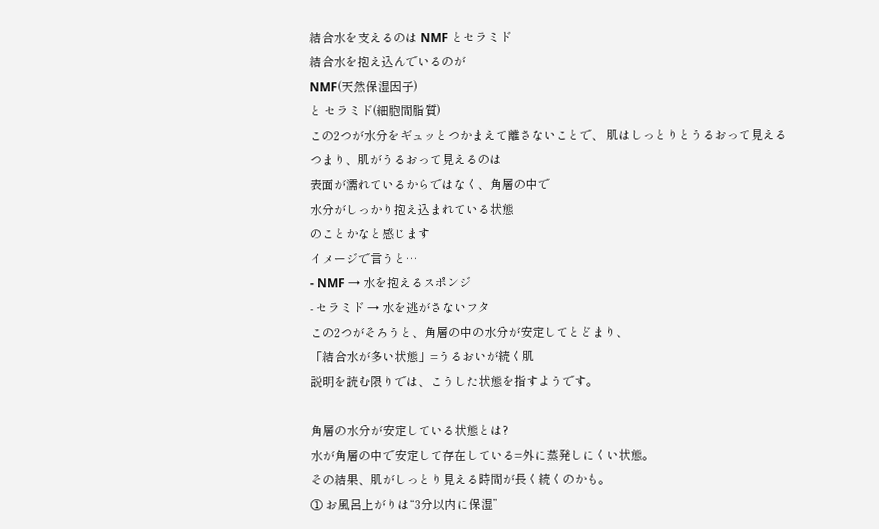結合水を支えるのは NMF とセラミド
結合水を抱え込んでいるのが
NMF(天然保湿因子)
と セラミド(細胞間脂質)
この2つが水分をギュッとつかまえて離さないことで、 肌はしっとりとうるおって見える
つまり、肌がうるおって見えるのは
表面が濡れているからではなく、角層の中で
水分がしっかり抱え込まれている状態
のことかなと感じます
イメージで言うと…
- NMF → 水を抱えるスポンジ
- セラミド → 水を逃がさないフタ
この2つがそろうと、角層の中の水分が安定してとどまり、
「結合水が多い状態」=うるおいが続く肌
説明を読む限りでは、こうした状態を指すようです。

角層の水分が安定している状態とは?
水が角層の中で安定して存在している=外に蒸発しにくい状態。
その結果、肌がしっとり見える時間が長く続くのかも。
① お風呂上がりは“3分以内に保湿”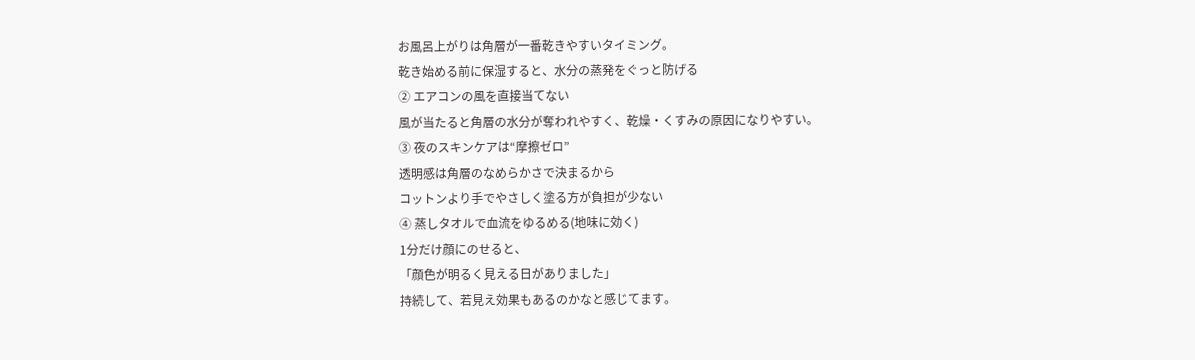お風呂上がりは角層が一番乾きやすいタイミング。
乾き始める前に保湿すると、水分の蒸発をぐっと防げる
② エアコンの風を直接当てない
風が当たると角層の水分が奪われやすく、乾燥・くすみの原因になりやすい。
③ 夜のスキンケアは“摩擦ゼロ”
透明感は角層のなめらかさで決まるから
コットンより手でやさしく塗る方が負担が少ない
④ 蒸しタオルで血流をゆるめる(地味に効く)
1分だけ顔にのせると、
「顔色が明るく見える日がありました」
持続して、若見え効果もあるのかなと感じてます。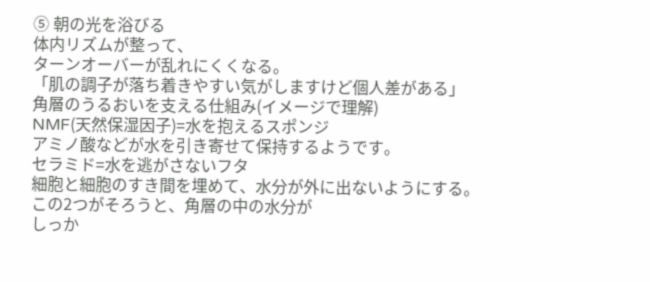⑤ 朝の光を浴びる
体内リズムが整って、
ターンオーバーが乱れにくくなる。
「肌の調子が落ち着きやすい気がしますけど個人差がある」
角層のうるおいを支える仕組み(イメージで理解)
NMF(天然保湿因子)=水を抱えるスポンジ
アミノ酸などが水を引き寄せて保持するようです。
セラミド=水を逃がさないフタ
細胞と細胞のすき間を埋めて、水分が外に出ないようにする。
この2つがそろうと、角層の中の水分が
しっか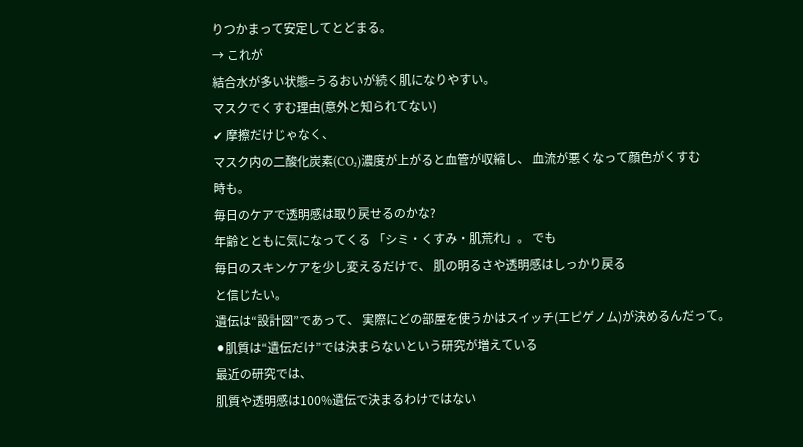りつかまって安定してとどまる。
→ これが
結合水が多い状態=うるおいが続く肌になりやすい。
マスクでくすむ理由(意外と知られてない)
✔ 摩擦だけじゃなく、
マスク内の二酸化炭素(CO₂)濃度が上がると血管が収縮し、 血流が悪くなって顔色がくすむ
時も。
毎日のケアで透明感は取り戻せるのかな?
年齢とともに気になってくる 「シミ・くすみ・肌荒れ」。 でも
毎日のスキンケアを少し変えるだけで、 肌の明るさや透明感はしっかり戻る
と信じたい。
遺伝は“設計図”であって、 実際にどの部屋を使うかはスイッチ(エピゲノム)が決めるんだって。
⚫肌質は“遺伝だけ”では決まらないという研究が増えている
最近の研究では、
肌質や透明感は100%遺伝で決まるわけではない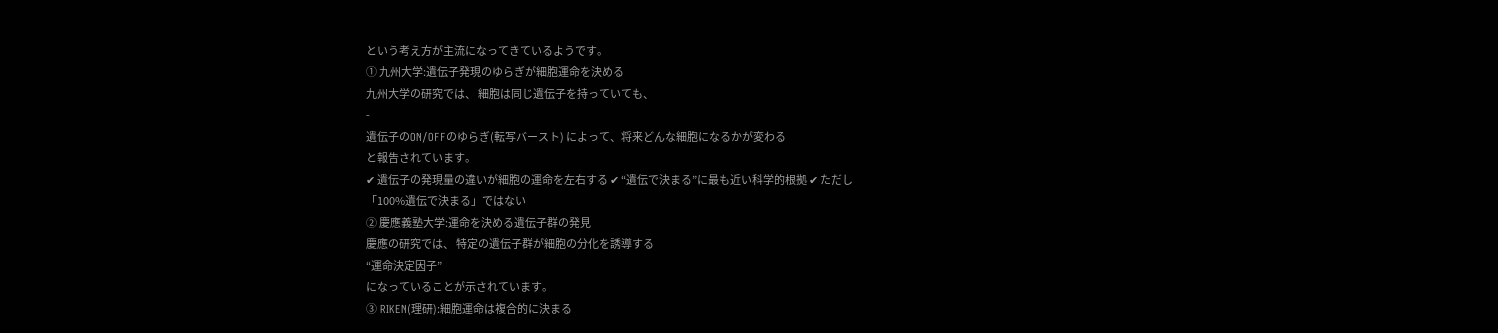という考え方が主流になってきているようです。
① 九州大学:遺伝子発現のゆらぎが細胞運命を決める
九州大学の研究では、 細胞は同じ遺伝子を持っていても、
-
遺伝子のON/OFFのゆらぎ(転写バースト) によって、将来どんな細胞になるかが変わる
と報告されています。
✔ 遺伝子の発現量の違いが細胞の運命を左右する ✔ “遺伝で決まる”に最も近い科学的根拠 ✔ ただし
「100%遺伝で決まる」ではない
② 慶應義塾大学:運命を決める遺伝子群の発見
慶應の研究では、 特定の遺伝子群が細胞の分化を誘導する
“運命決定因子”
になっていることが示されています。
③ RIKEN(理研):細胞運命は複合的に決まる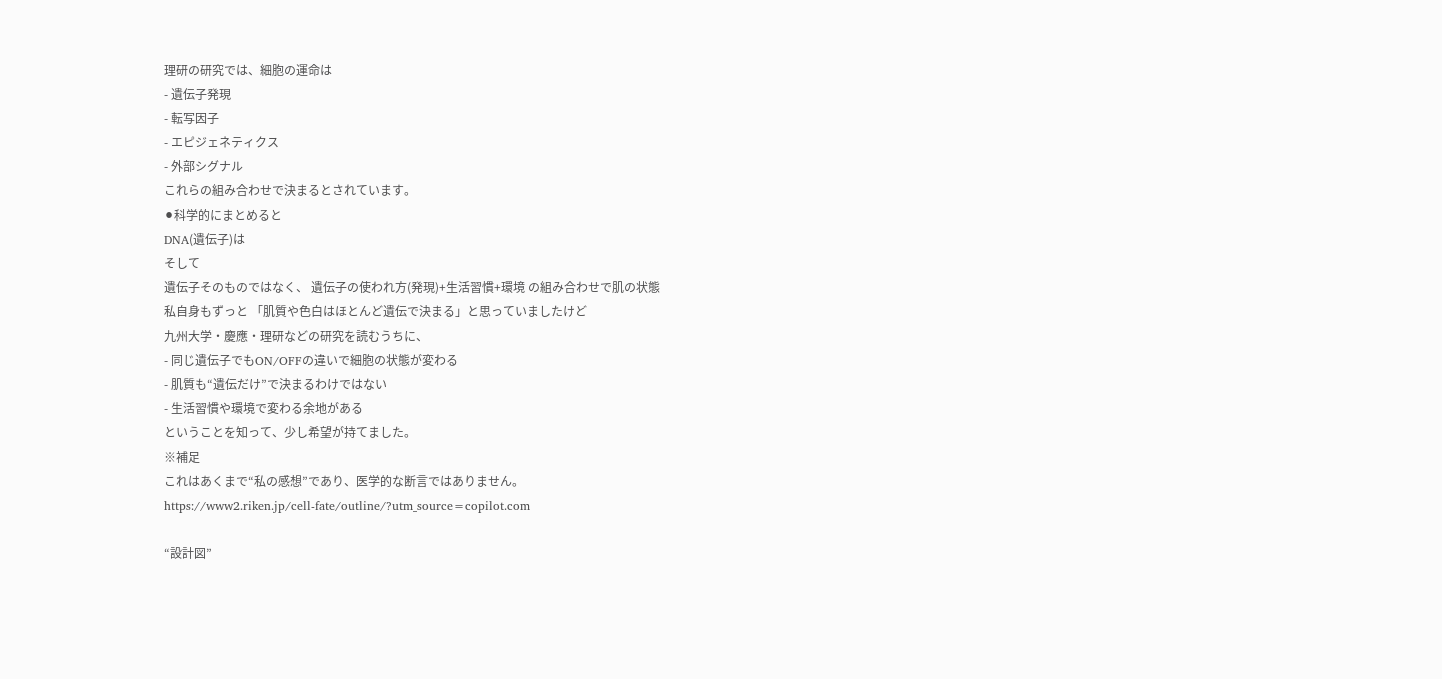理研の研究では、細胞の運命は
- 遺伝子発現
- 転写因子
- エピジェネティクス
- 外部シグナル
これらの組み合わせで決まるとされています。
⚫科学的にまとめると
DNA(遺伝子)は
そして
遺伝子そのものではなく、 遺伝子の使われ方(発現)+生活習慣+環境 の組み合わせで肌の状態
私自身もずっと 「肌質や色白はほとんど遺伝で決まる」と思っていましたけど
九州大学・慶應・理研などの研究を読むうちに、
- 同じ遺伝子でもON/OFFの違いで細胞の状態が変わる
- 肌質も“遺伝だけ”で決まるわけではない
- 生活習慣や環境で変わる余地がある
ということを知って、少し希望が持てました。
※補足
これはあくまで“私の感想”であり、医学的な断言ではありません。
https://www2.riken.jp/cell-fate/outline/?utm_source=copilot.com

“設計図”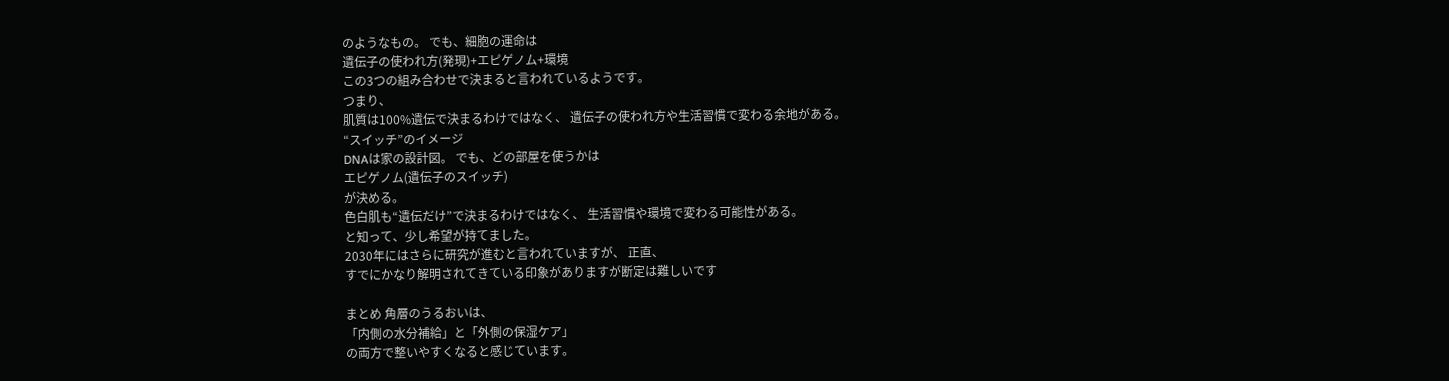のようなもの。 でも、細胞の運命は
遺伝子の使われ方(発現)+エピゲノム+環境
この3つの組み合わせで決まると言われているようです。
つまり、
肌質は100%遺伝で決まるわけではなく、 遺伝子の使われ方や生活習慣で変わる余地がある。
“スイッチ”のイメージ
DNAは家の設計図。 でも、どの部屋を使うかは
エピゲノム(遺伝子のスイッチ)
が決める。
色白肌も“遺伝だけ”で決まるわけではなく、 生活習慣や環境で変わる可能性がある。
と知って、少し希望が持てました。
2030年にはさらに研究が進むと言われていますが、 正直、
すでにかなり解明されてきている印象がありますが断定は難しいです

まとめ 角層のうるおいは、
「内側の水分補給」と「外側の保湿ケア」
の両方で整いやすくなると感じています。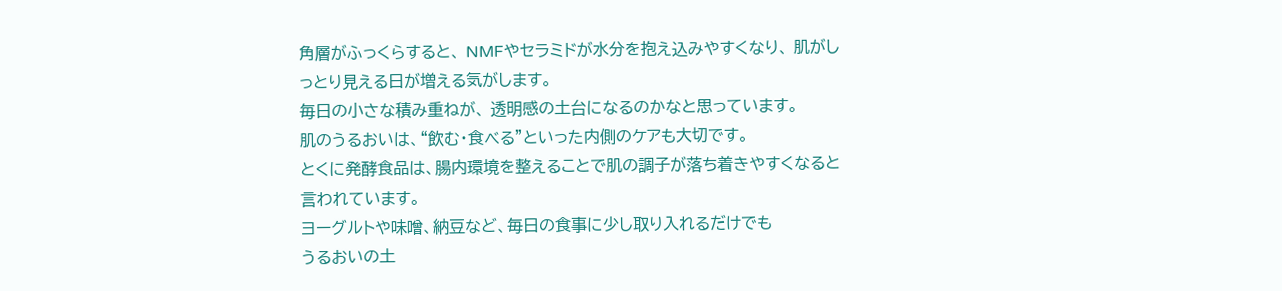角層がふっくらすると、 NMFやセラミドが水分を抱え込みやすくなり、 肌がしっとり見える日が増える気がします。
毎日の小さな積み重ねが、 透明感の土台になるのかなと思っています。
肌のうるおいは、“飲む・食べる”といった内側のケアも大切です。
とくに発酵食品は、腸内環境を整えることで肌の調子が落ち着きやすくなると言われています。
ヨーグルトや味噌、納豆など、毎日の食事に少し取り入れるだけでも
うるおいの土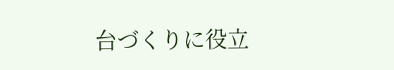台づくりに役立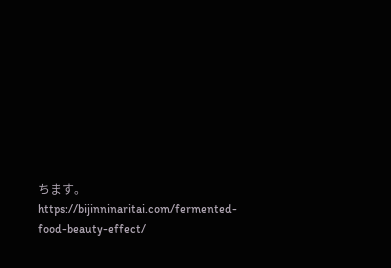ちます。https://bijinninaritai.com/fermented-food-beauty-effect/